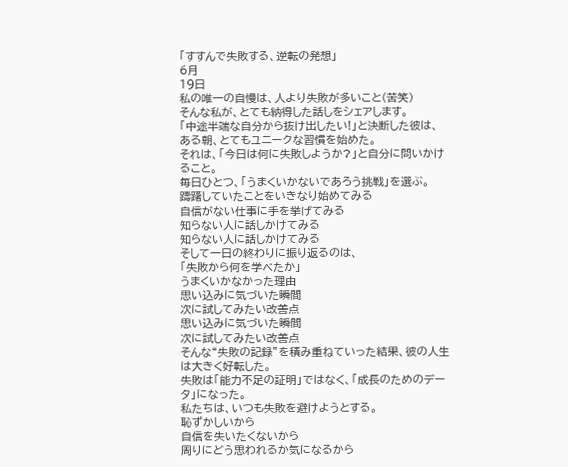「すすんで失敗する、逆転の発想」
6月
19日
私の唯一の自慢は、人より失敗が多いこと(苦笑)
そんな私が、とても納得した話しをシェアします。
「中途半端な自分から抜け出したい!」と決断した彼は、
ある朝、とてもユニークな習慣を始めた。
それは、「今日は何に失敗しようか?」と自分に問いかけること。
毎日ひとつ、「うまくいかないであろう挑戦」を選ぶ。
躊躇していたことをいきなり始めてみる
自信がない仕事に手を挙げてみる
知らない人に話しかけてみる
知らない人に話しかけてみる
そして一日の終わりに振り返るのは、
「失敗から何を学べたか」
うまくいかなかった理由
思い込みに気づいた瞬間
次に試してみたい改善点
思い込みに気づいた瞬間
次に試してみたい改善点
そんな“失敗の記録”を積み重ねていった結果、彼の人生は大きく好転した。
失敗は「能力不足の証明」ではなく、「成長のためのデータ」になった。
私たちは、いつも失敗を避けようとする。
恥ずかしいから
自信を失いたくないから
周りにどう思われるか気になるから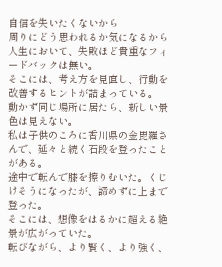自信を失いたくないから
周りにどう思われるか気になるから
人生において、失敗ほど貴重なフィードバックは無い。
そこには、考え方を見直し、行動を改善するヒントが詰まっている。
動かず同じ場所に居たら、新しい景色は見えない。
私は子供のころに香川県の金毘羅さんで、延々と続く石段を登ったことがある。
途中で転んで膝を擦りむいた。くじけそうになったが、諦めずに上まで登った。
そこには、想像をはるかに超える絶景が広がっていた。
転びながら、より賢く、より強く、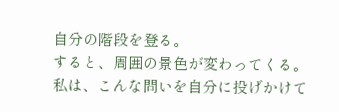自分の階段を登る。
すると、周囲の景色が変わってくる。
私は、こんな問いを自分に投げかけて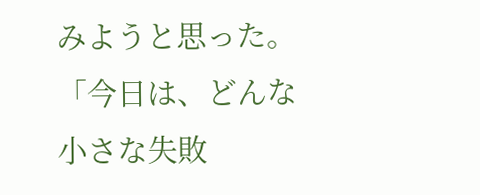みようと思った。
「今日は、どんな小さな失敗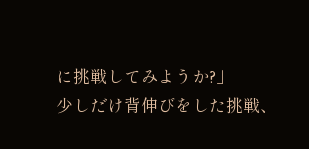に挑戦してみようか?」
少しだけ背伸びをした挑戦、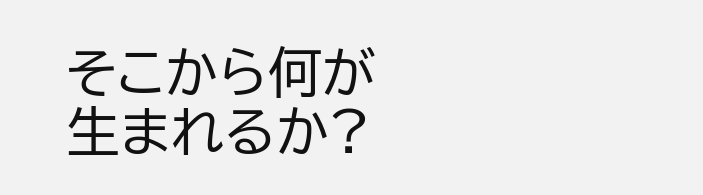そこから何が生まれるか?